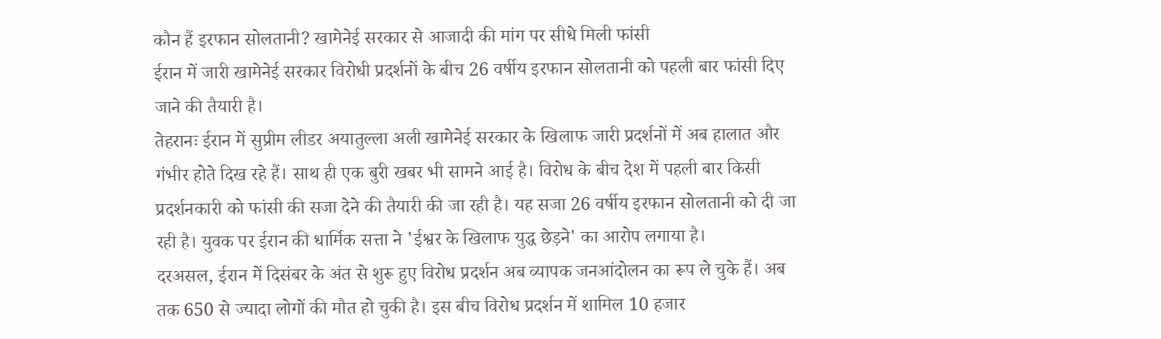कौन हैं इरफान सोलतानी? खामेनेई सरकार से आजादी की मांग पर सीधे मिली फांसी
ईरान में जारी खामेनेई सरकार विरोधी प्रदर्शनों के बीच 26 वर्षीय इरफान सोलतानी को पहली बार फांसी दिए जाने की तैयारी है।
तेहरानः ईरान में सुप्रीम लीडर अयातुल्ला अली खामेनेई सरकार के खिलाफ जारी प्रदर्शनों में अब हालात और गंभीर होते दिख रहे हैं। साथ ही एक बुरी खबर भी सामने आई है। विरोध के बीच देश में पहली बार किसी प्रदर्शनकारी को फांसी की सजा देने की तैयारी की जा रही है। यह सजा 26 वर्षीय इरफान सोलतानी को दी जा रही है। युवक पर ईरान की धार्मिक सत्ता ने 'ईश्वर के खिलाफ युद्ध छेड़ने' का आरोप लगाया है।
दरअसल, ईरान में दिसंबर के अंत से शुरू हुए विरोध प्रदर्शन अब व्यापक जनआंदोलन का रूप ले चुके हैं। अब तक 650 से ज्यादा लोगों की मौत हो चुकी है। इस बीच विरोध प्रदर्शन में शामिल 10 हजार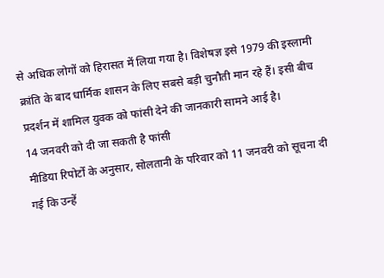से अधिक लोगों को हिरासत में लिया गया है। विशेषज्ञ इसे 1979 की इस्लामी क्रांति के बाद धार्मिक शासन के लिए सबसे बड़ी चुनौती मान रहे हैं। इसी बीच प्रदर्शन में शामिल युवक को फांसी देने की जानकारी सामने आई है।
14 जनवरी को दी जा सकती है फांसी
मीडिया रिपोर्टों के अनुसार, सोलतानी के परिवार को 11 जनवरी को सूचना दी गई कि उन्हें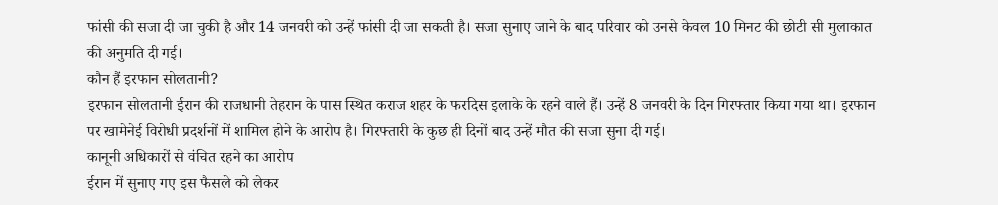फांसी की सजा दी जा चुकी है और 14 जनवरी को उन्हें फांसी दी जा सकती है। सजा सुनाए जाने के बाद परिवार को उनसे केवल 10 मिनट की छोटी सी मुलाकात की अनुमति दी गई।
कौन हैं इरफान सोलतानी?
इरफान सोलतानी ईरान की राजधानी तेहरान के पास स्थित कराज शहर के फरदिस इलाके के रहने वाले हैं। उन्हें 8 जनवरी के दिन गिरफ्तार किया गया था। इरफान पर खामेनेई विरोधी प्रदर्शनों में शामिल होने के आरोप है। गिरफ्तारी के कुछ ही दिनों बाद उन्हें मौत की सजा सुना दी गई।
कानूनी अधिकारों से वंचित रहने का आरोप
ईरान में सुनाए गए इस फैसले को लेकर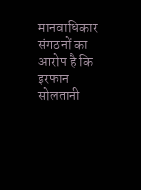मानवाधिकार संगठनों का आरोप है कि इरफान सोलतानी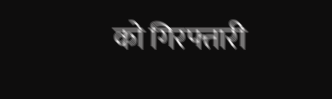को गिरफ्तारी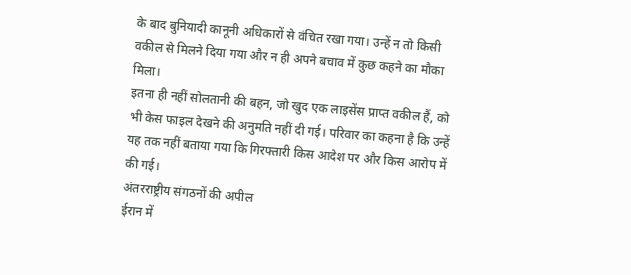के बाद बुनियादी कानूनी अधिकारों से वंचित रखा गया। उन्हें न तो किसी वकील से मिलने दिया गया और न ही अपने बचाव में कुछ कहने का मौका मिला।
इतना ही नहीं सोलतानी की बहन, जो खुद एक लाइसेंस प्राप्त वकील हैं, को भी केस फाइल देखने की अनुमति नहीं दी गई। परिवार का कहना है कि उन्हें यह तक नहीं बताया गया कि गिरफ्तारी किस आदेश पर और किस आरोप में की गई।
अंतरराष्ट्रीय संगठनों की अपील
ईरान में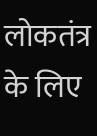लोकतंत्र के लिए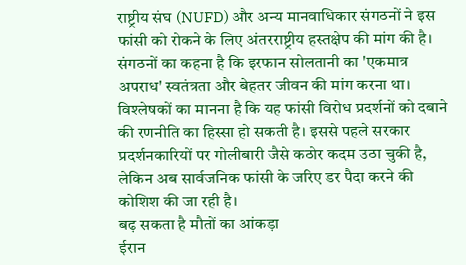राष्ट्रीय संघ (NUFD) और अन्य मानवाधिकार संगठनों ने इस फांसी को रोकने के लिए अंतरराष्ट्रीय हस्तक्षेप की मांग की है। संगठनों का कहना है कि इरफान सोलतानी का 'एकमात्र अपराध' स्वतंत्रता और बेहतर जीवन की मांग करना था।
विश्लेषकों का मानना है कि यह फांसी विरोध प्रदर्शनों को दबाने की रणनीति का हिस्सा हो सकती है। इससे पहले सरकार प्रदर्शनकारियों पर गोलीबारी जैसे कठोर कदम उठा चुकी है, लेकिन अब सार्वजनिक फांसी के जरिए डर पैदा करने की कोशिश की जा रही है।
बढ़ सकता है मौतों का आंकड़ा
ईरान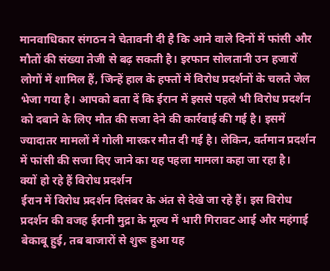मानवाधिकार संगठन ने चेतावनी दी है कि आने वाले दिनों में फांसी और मौतों की संख्या तेजी से बढ़ सकती है। इरफान सोलतानी उन हजारों लोगों में शामिल हैं, जिन्हें हाल के हफ्तों में विरोध प्रदर्शनों के चलते जेल भेजा गया है। आपको बता दें कि ईरान में इससे पहले भी विरोध प्रदर्शन को दबाने के लिए मौत की सजा देने की कार्रवाई की गई है। इसमें ज्यादातर मामलों में गोली मारकर मौत दी गई है। लेकिन, वर्तमान प्रदर्शन में फांसी की सजा दिए जाने का यह पहला मामला कहा जा रहा है।
क्यों हो रहे हैं विरोध प्रदर्शन
ईरान में विरोध प्रदर्शन दिसंबर के अंत से देखे जा रहे हैं। इस विरोध प्रदर्शन की वजह ईरानी मुद्रा के मूल्य में भारी गिरावट आई और महंगाई बेकाबू हुई, तब बाजारों से शुरू हुआ यह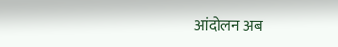आंदोलन अब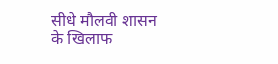सीधे मौलवी शासन के खिलाफ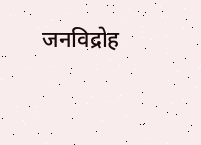जनविद्रोह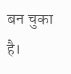बन चुका है।